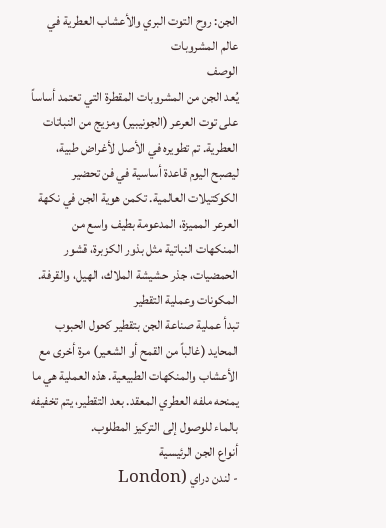الجن: روح التوت البري والأعشاب العطرية في عالم المشروبات
الوصف
يُعد الجن من المشروبات المقطرة التي تعتمد أساساً على توت العرعر (الجونيبير) ومزيج من النباتات العطرية. تم تطويره في الأصل لأغراض طبية، ليصبح اليوم قاعدة أساسية في فن تحضير الكوكتيلات العالمية. تكمن هوية الجن في نكهة العرعر المميزة، المدعومة بطيف واسع من المنكهات النباتية مثل بذور الكزبرة، قشور الحمضيات، جذر حشيشة الملاك، الهيل، والقرفة.
المكونات وعملية التقطير
تبدأ عملية صناعة الجن بتقطير كحول الحبوب المحايد (غالباً من القمح أو الشعير) مرة أخرى مع الأعشاب والمنكهات الطبيعية. هذه العملية هي ما يمنحه ملفه العطري المعقد. بعد التقطير، يتم تخفيفه بالماء للوصول إلى التركيز المطلوب.
أنواع الجن الرئيسية
- لندن دراي (London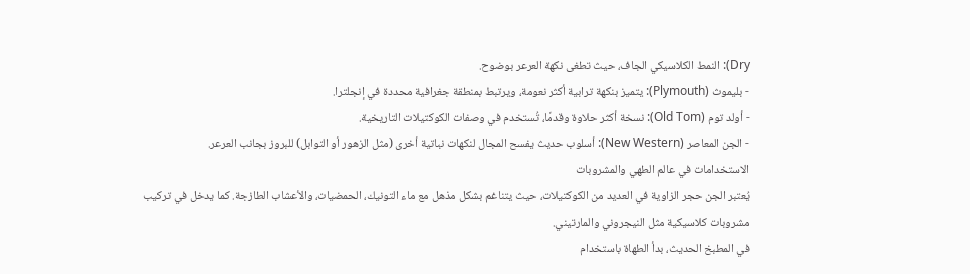Dry): النمط الكلاسيكي الجاف، حيث تطغى نكهة العرعر بوضوح.
- بليموث (Plymouth): يتميز بنكهة ترابية أكثر نعومة، ويرتبط بمنطقة جغرافية محددة في إنجلترا.
- أولد توم (Old Tom): نسخة أكثر حلاوة وقدمًا، تُستخدم في وصفات الكوكتيلات التاريخية.
- الجن المعاصر (New Western): أسلوب حديث يفسح المجال لنكهات نباتية أخرى (مثل الزهور أو التوابل) للبروز بجانب العرعر.
الاستخدامات في عالم الطهي والمشروبات
يُعتبر الجن حجر الزاوية في العديد من الكوكتيلات، حيث يتناغم بشكل مذهل مع ماء التونيك، الحمضيات، والأعشاب الطازجة. كما يدخل في تركيب مشروبات كلاسيكية مثل النيجروني والمارتيني.
في المطبخ الحديث، بدأ الطهاة باستخدام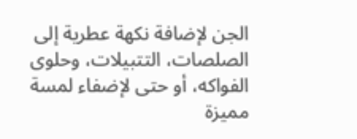الجن لإضافة نكهة عطرية إلى الصلصات، التتبيلات، وحلوى الفواكه، أو حتى لإضفاء لمسة مميزة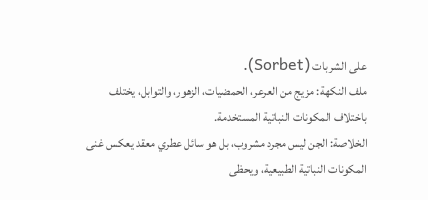على الشربات (Sorbet).
ملف النكهة: مزيج من العرعر، الحمضيات، الزهور، والتوابل، يختلف باختلاف المكونات النباتية المستخدمة.
الخلاصة: الجن ليس مجرد مشروب، بل هو سائل عطري معقد يعكس غنى المكونات النباتية الطبيعية، ويحظى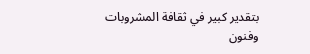بتقدير كبير في ثقافة المشروبات وفنون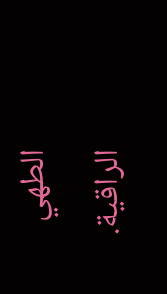الطهي الراقية.